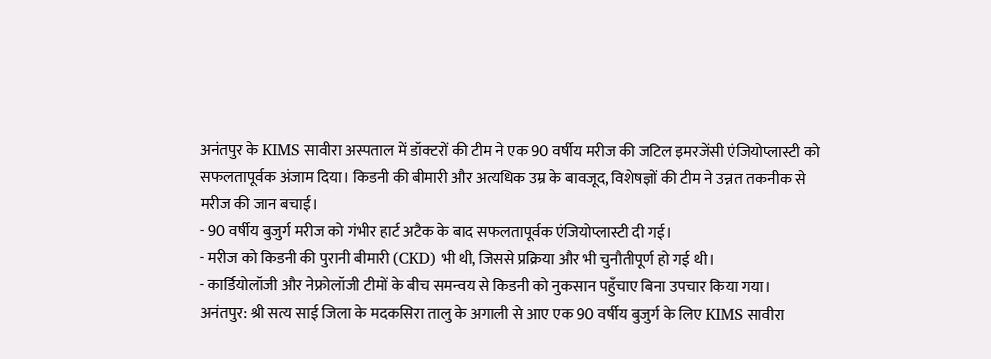अनंतपुर के KIMS सावीरा अस्पताल में डॉक्टरों की टीम ने एक 90 वर्षीय मरीज की जटिल इमरजेंसी एंजियोप्लास्टी को सफलतापूर्वक अंजाम दिया। किडनी की बीमारी और अत्यधिक उम्र के बावजूद, विशेषज्ञों की टीम ने उन्नत तकनीक से मरीज की जान बचाई।
- 90 वर्षीय बुजुर्ग मरीज को गंभीर हार्ट अटैक के बाद सफलतापूर्वक एंजियोप्लास्टी दी गई।
- मरीज को किडनी की पुरानी बीमारी (CKD) भी थी, जिससे प्रक्रिया और भी चुनौतीपूर्ण हो गई थी।
- कार्डियोलॉजी और नेफ्रोलॉजी टीमों के बीच समन्वय से किडनी को नुकसान पहुँचाए बिना उपचार किया गया।
अनंतपुर: श्री सत्य साई जिला के मदकसिरा तालु के अगाली से आए एक 90 वर्षीय बुजुर्ग के लिए KIMS सावीरा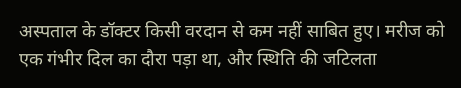अस्पताल के डॉक्टर किसी वरदान से कम नहीं साबित हुए। मरीज को एक गंभीर दिल का दौरा पड़ा था, और स्थिति की जटिलता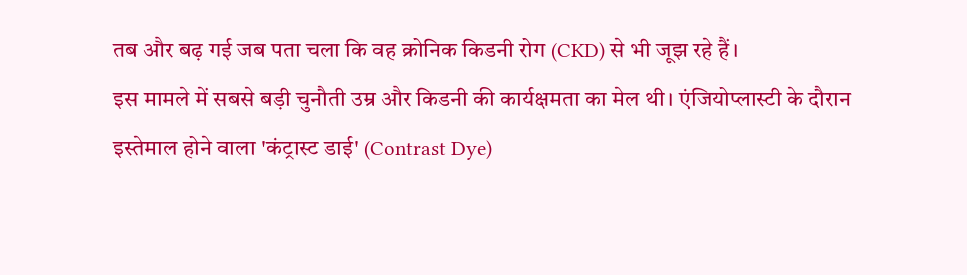तब और बढ़ गई जब पता चला कि वह क्रोनिक किडनी रोग (CKD) से भी जूझ रहे हैं।
इस मामले में सबसे बड़ी चुनौती उम्र और किडनी की कार्यक्षमता का मेल थी। एंजियोप्लास्टी के दौरान इस्तेमाल होने वाला 'कंट्रास्ट डाई' (Contrast Dye)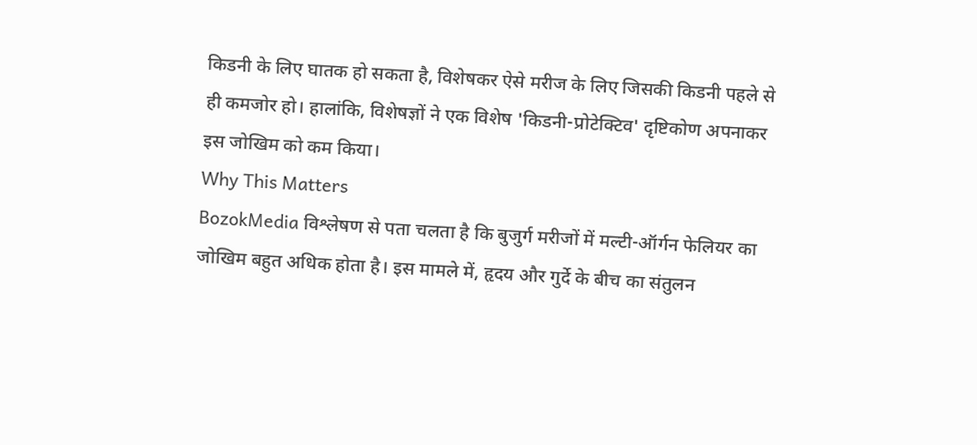किडनी के लिए घातक हो सकता है, विशेषकर ऐसे मरीज के लिए जिसकी किडनी पहले से ही कमजोर हो। हालांकि, विशेषज्ञों ने एक विशेष 'किडनी-प्रोटेक्टिव' दृष्टिकोण अपनाकर इस जोखिम को कम किया।
Why This Matters
BozokMedia विश्लेषण से पता चलता है कि बुजुर्ग मरीजों में मल्टी-ऑर्गन फेलियर का जोखिम बहुत अधिक होता है। इस मामले में, हृदय और गुर्दे के बीच का संतुलन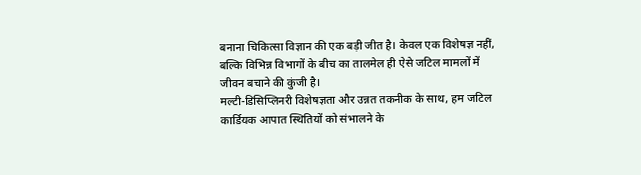बनाना चिकित्सा विज्ञान की एक बड़ी जीत है। केवल एक विशेषज्ञ नहीं, बल्कि विभिन्न विभागों के बीच का तालमेल ही ऐसे जटिल मामलों में जीवन बचाने की कुंजी है।
मल्टी-डिसिप्लिनरी विशेषज्ञता और उन्नत तकनीक के साथ, हम जटिल कार्डियक आपात स्थितियों को संभालने के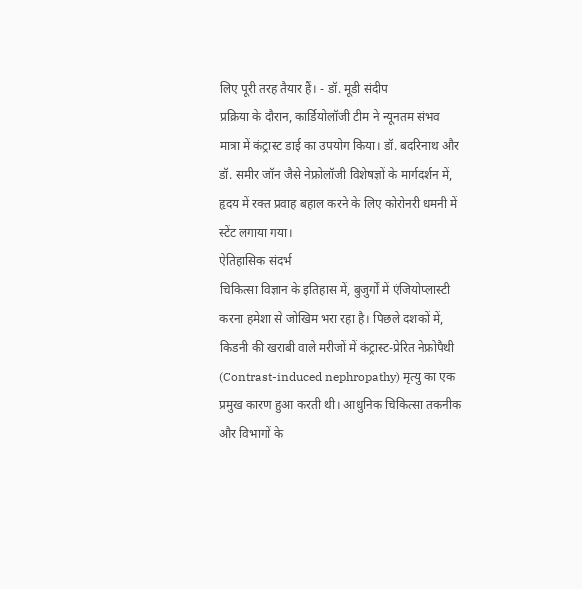लिए पूरी तरह तैयार हैं। - डॉ. मूडी संदीप
प्रक्रिया के दौरान, कार्डियोलॉजी टीम ने न्यूनतम संभव मात्रा में कंट्रास्ट डाई का उपयोग किया। डॉ. बदरिनाथ और डॉ. समीर जॉन जैसे नेफ्रोलॉजी विशेषज्ञों के मार्गदर्शन में, हृदय में रक्त प्रवाह बहाल करने के लिए कोरोनरी धमनी में स्टेंट लगाया गया।
ऐतिहासिक संदर्भ
चिकित्सा विज्ञान के इतिहास में, बुजुर्गों में एंजियोप्लास्टी करना हमेशा से जोखिम भरा रहा है। पिछले दशकों में, किडनी की खराबी वाले मरीजों में कंट्रास्ट-प्रेरित नेफ्रोपैथी (Contrast-induced nephropathy) मृत्यु का एक प्रमुख कारण हुआ करती थी। आधुनिक चिकित्सा तकनीक और विभागों के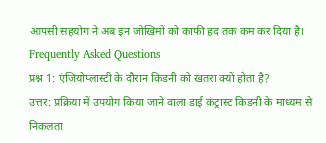आपसी सहयोग ने अब इन जोखिमों को काफी हद तक कम कर दिया है।
Frequently Asked Questions
प्रश्न 1: एंजियोप्लास्टी के दौरान किडनी को खतरा क्यों होता है?
उत्तर: प्रक्रिया में उपयोग किया जाने वाला डाई कंट्रास्ट किडनी के माध्यम से निकलता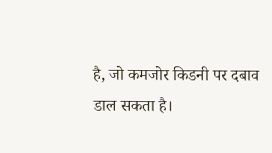है, जो कमजोर किडनी पर दबाव डाल सकता है।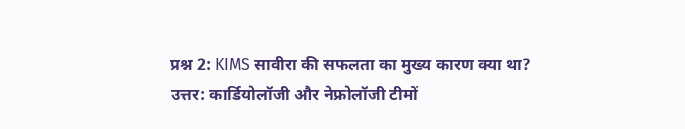प्रश्न 2: KIMS सावीरा की सफलता का मुख्य कारण क्या था?
उत्तर: कार्डियोलॉजी और नेफ्रोलॉजी टीमों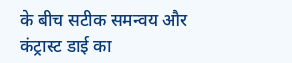के बीच सटीक समन्वय और कंट्रास्ट डाई का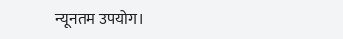न्यूनतम उपयोग।